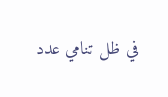في ظل تنامي عدد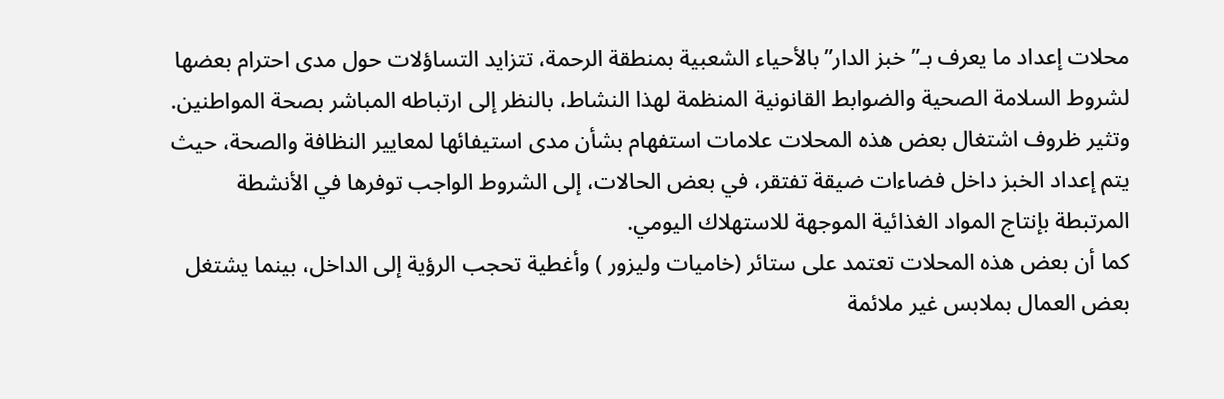محلات إعداد ما يعرف بـ”خبز الدار” بالأحياء الشعبية بمنطقة الرحمة، تتزايد التساؤلات حول مدى احترام بعضها لشروط السلامة الصحية والضوابط القانونية المنظمة لهذا النشاط، بالنظر إلى ارتباطه المباشر بصحة المواطنين.
وتثير ظروف اشتغال بعض هذه المحلات علامات استفهام بشأن مدى استيفائها لمعايير النظافة والصحة، حيث يتم إعداد الخبز داخل فضاءات ضيقة تفتقر، في بعض الحالات، إلى الشروط الواجب توفرها في الأنشطة المرتبطة بإنتاج المواد الغذائية الموجهة للاستهلاك اليومي.
كما أن بعض هذه المحلات تعتمد على ستائر (خاميات وليزور ) وأغطية تحجب الرؤية إلى الداخل، بينما يشتغل بعض العمال بملابس غير ملائمة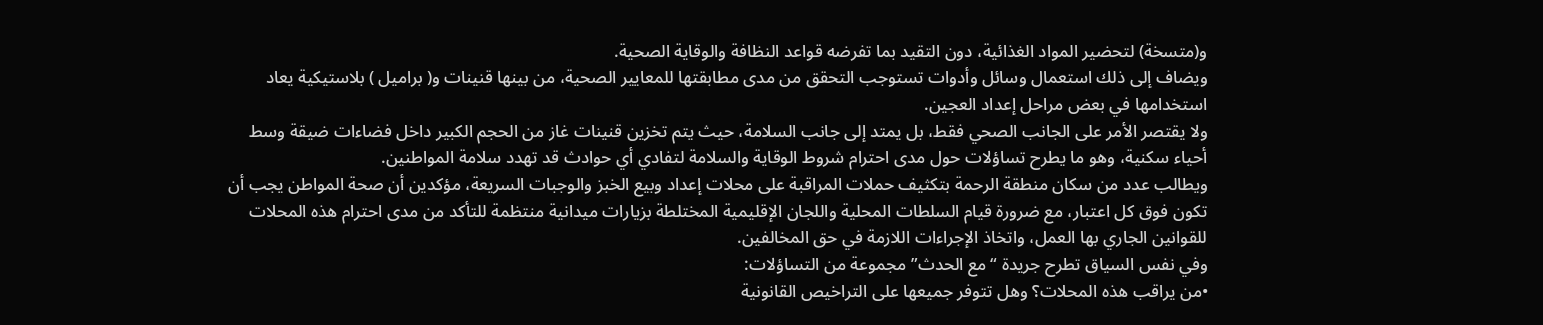و(متسخة) لتحضير المواد الغذائية، دون التقيد بما تفرضه قواعد النظافة والوقاية الصحية.
ويضاف إلى ذلك استعمال وسائل وأدوات تستوجب التحقق من مدى مطابقتها للمعايير الصحية، من بينها قنينات و( براميل ) بلاستيكية يعاد استخدامها في بعض مراحل إعداد العجين.
ولا يقتصر الأمر على الجانب الصحي فقط، بل يمتد إلى جانب السلامة، حيث يتم تخزين قنينات غاز من الحجم الكبير داخل فضاءات ضيقة وسط أحياء سكنية، وهو ما يطرح تساؤلات حول مدى احترام شروط الوقاية والسلامة لتفادي أي حوادث قد تهدد سلامة المواطنين.
ويطالب عدد من سكان منطقة الرحمة بتكثيف حملات المراقبة على محلات إعداد وبيع الخبز والوجبات السريعة، مؤكدين أن صحة المواطن يجب أن تكون فوق كل اعتبار، مع ضرورة قيام السلطات المحلية واللجان الإقليمية المختلطة بزيارات ميدانية منتظمة للتأكد من مدى احترام هذه المحلات للقوانين الجاري بها العمل، واتخاذ الإجراءات اللازمة في حق المخالفين.
وفي نفس السياق تطرح جريدة “مع الحدث” مجموعة من التساؤلات:
•من يراقب هذه المحلات؟ وهل تتوفر جميعها على التراخيص القانونية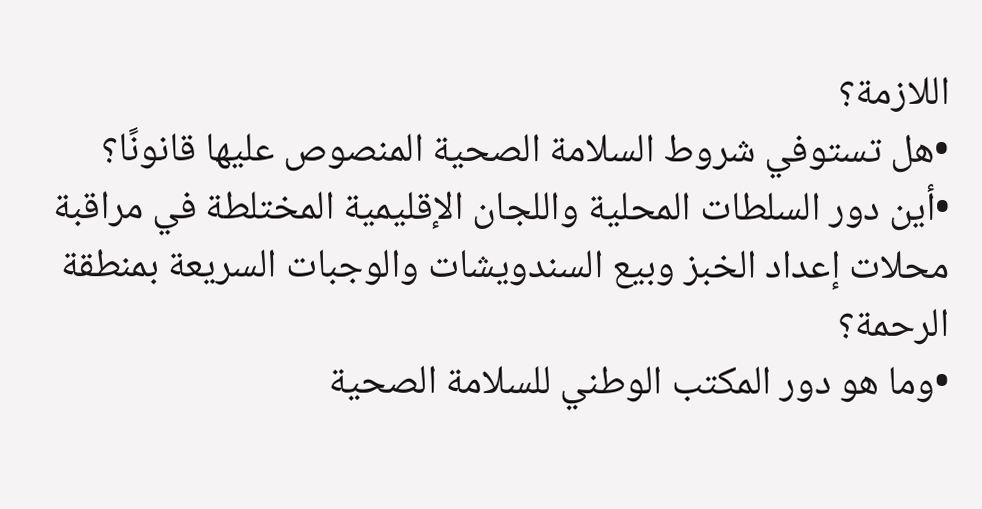اللازمة؟
•هل تستوفي شروط السلامة الصحية المنصوص عليها قانونًا؟
•أين دور السلطات المحلية واللجان الإقليمية المختلطة في مراقبة محلات إعداد الخبز وبيع السندويشات والوجبات السريعة بمنطقة الرحمة؟
•وما هو دور المكتب الوطني للسلامة الصحية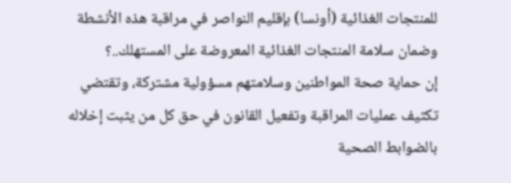للمنتجات الغذائية (أونسا) بإقليم النواصر في مراقبة هذه الأنشطة وضمان سلامة المنتجات الغذائية المعروضة على المستهلك..؟
إن حماية صحة المواطنين وسلامتهم مسؤولية مشتركة، وتقتضي تكثيف عمليات المراقبة وتفعيل القانون في حق كل من يثبت إخلاله بالضوابط الصحية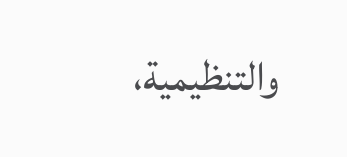والتنظيمية،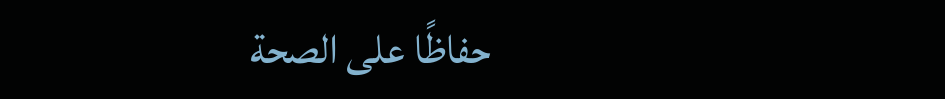حفاظًا على الصحة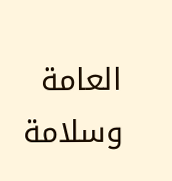العامة وسلامة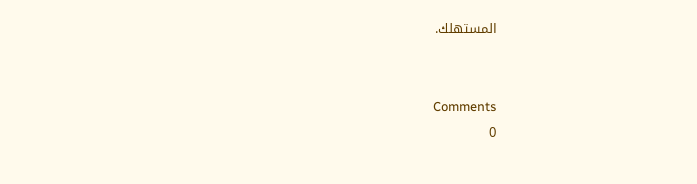المستهلك.


Comments
0